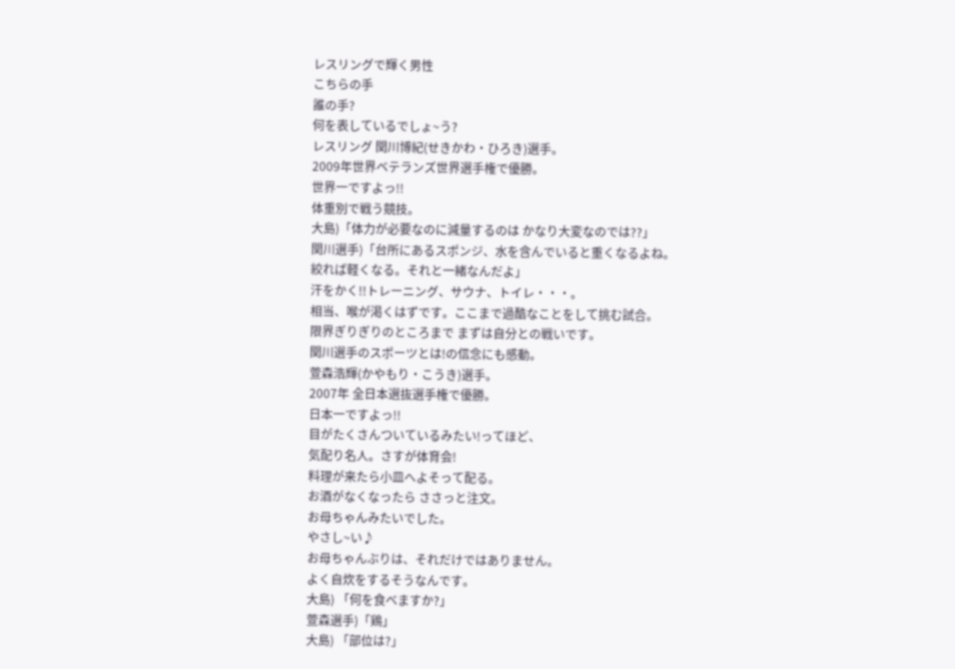レスリングで輝く男性
こちらの手
誰の手?
何を表しているでしょ~う?
レスリング 関川博紀(せきかわ・ひろき)選手。
2009年世界ベテランズ世界選手権で優勝。
世界一ですよっ!!
体重別で戦う競技。
大島)「体力が必要なのに減量するのは かなり大変なのでは??」
関川選手)「台所にあるスポンジ、水を含んでいると重くなるよね。
絞れば軽くなる。それと一緒なんだよ」
汗をかく!!トレーニング、サウナ、トイレ・・・。
相当、喉が渇くはずです。ここまで過酷なことをして挑む試合。
限界ぎりぎりのところまで まずは自分との戦いです。
関川選手のスポーツとは!の信念にも感動。
萱森浩輝(かやもり・こうき)選手。
2007年 全日本選抜選手権で優勝。
日本一ですよっ!!
目がたくさんついているみたい!ってほど、
気配り名人。さすが体育会!
料理が来たら小皿へよそって配る。
お酒がなくなったら ささっと注文。
お母ちゃんみたいでした。
やさし~い♪
お母ちゃんぶりは、それだけではありません。
よく自炊をするそうなんです。
大島) 「何を食べますか?」
萱森選手)「鶏」
大島) 「部位は?」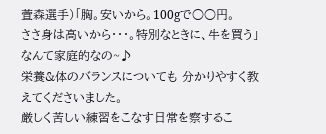萱森選手)「胸。安いから。100gで○○円。
ささ身は高いから・・・。特別なときに、牛を買う」
なんて家庭的なの~♪
栄養&体のバランスについても 分かりやすく教えてくださいました。
厳しく苦しい練習をこなす日常を察するこ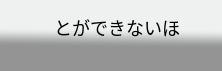とができないほ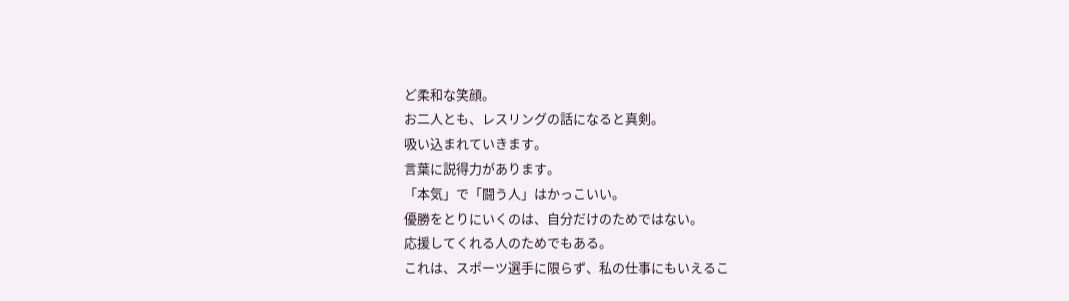ど柔和な笑顔。
お二人とも、レスリングの話になると真剣。
吸い込まれていきます。
言葉に説得力があります。
「本気」で「闘う人」はかっこいい。
優勝をとりにいくのは、自分だけのためではない。
応援してくれる人のためでもある。
これは、スポーツ選手に限らず、私の仕事にもいえるこ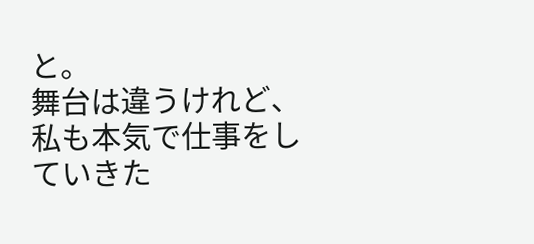と。
舞台は違うけれど、私も本気で仕事をしていきた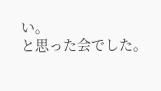い。
と思った会でした。